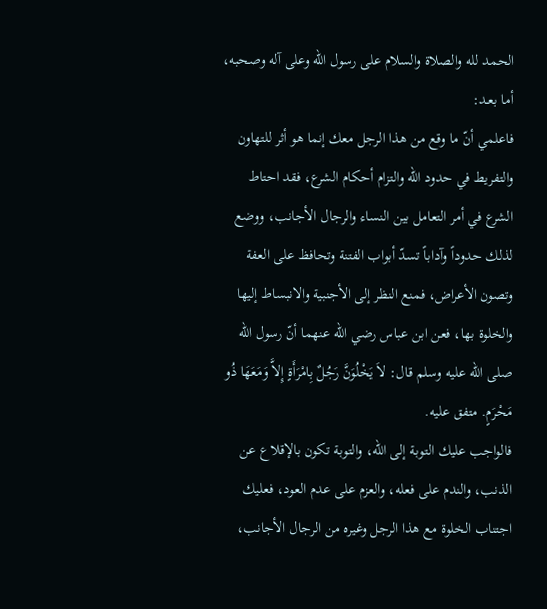الحمد لله والصلاة والسلام على رسول الله وعلى آله وصحبه، أما بعـد:
فاعلمي أنّ ما وقع من هذا الرجل معك إنما هو أثر للتهاون والتفريط في حدود الله والتزام أحكام الشرع، فقد احتاط الشرع في أمر التعامل بين النساء والرجال الأجانب، ووضع لذلك حدوداً وآداباً تسدّ أبواب الفتنة وتحافظ على العفة وتصون الأعراض، فمنع النظر إلى الأجنبية والانبساط إليها والخلوة بها، فعن ابن عباس رضي الله عنهما أنّ رسول الله صلى الله عليه وسلم قال: لاَ يَخْلُوَنَّ رَجُلٌ بِامْرَأَةٍ إِلاَّ وَمَعَهَا ذُو مَحْرَمٍ. متفق عليه.
فالواجب عليك التوبة إلى الله، والتوبة تكون بالإقلاع عن الذنب، والندم على فعله، والعزم على عدم العود، فعليك اجتناب الخلوة مع هذا الرجل وغيره من الرجال الأجانب،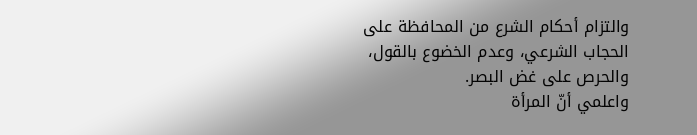والتزام أحكام الشرع من المحافظة على الحجاب الشرعي، وعدم الخضوع بالقول، والحرص على غض البصر.
واعلمي أنّ المرأة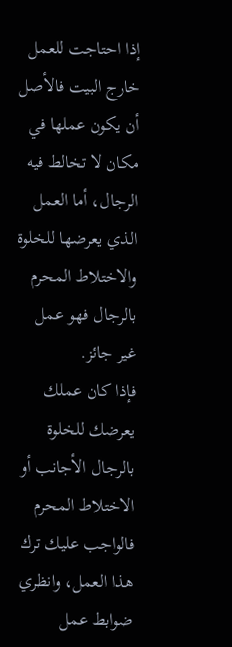إذا احتاجت للعمل خارج البيت فالأصل أن يكون عملها في مكان لا تخالط فيه الرجال، أما العمل الذي يعرضها للخلوة والاختلاط المحرم بالرجال فهو عمل غير جائز.
فإذا كان عملك يعرضك للخلوة بالرجال الأجانب أو الاختلاط المحرم فالواجب عليك ترك هذا العمل، وانظري ضوابط عمل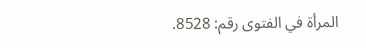المرأة في الفتوى رقم: 8528.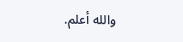والله أعلم.